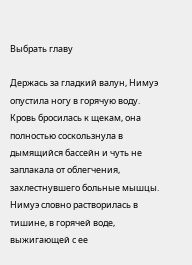Выбрать главу

Держась за гладкий валун, Нимуэ опустила ногу в горячую воду. Кровь бросилась к щекам, она полностью соскользнула в дымящийся бассейн и чуть не заплакала от облегчения, захлестнувшего больные мышцы. Нимуэ словно растворилась в тишине, в горячей воде, выжигающей с ее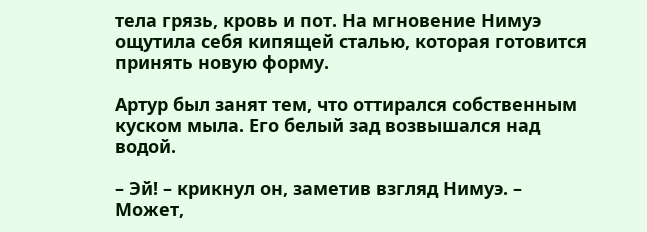тела грязь, кровь и пот. На мгновение Нимуэ ощутила себя кипящей сталью, которая готовится принять новую форму.

Артур был занят тем, что оттирался собственным куском мыла. Его белый зад возвышался над водой.

– Эй! – крикнул он, заметив взгляд Нимуэ. – Может,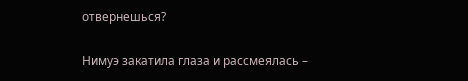отвернешься?

Нимуэ закатила глаза и рассмеялась –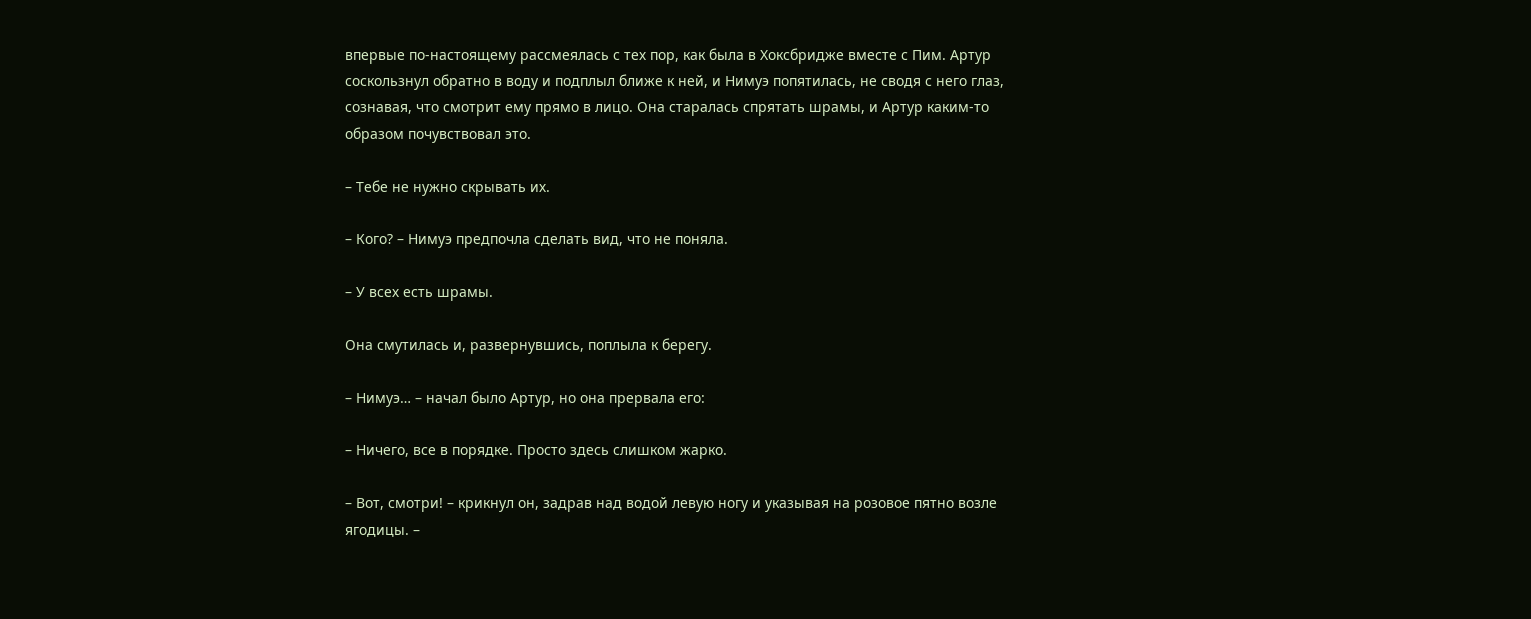впервые по-настоящему рассмеялась с тех пор, как была в Хоксбридже вместе с Пим. Артур соскользнул обратно в воду и подплыл ближе к ней, и Нимуэ попятилась, не сводя с него глаз, сознавая, что смотрит ему прямо в лицо. Она старалась спрятать шрамы, и Артур каким-то образом почувствовал это.

– Тебе не нужно скрывать их.

– Кого? – Нимуэ предпочла сделать вид, что не поняла.

– У всех есть шрамы.

Она смутилась и, развернувшись, поплыла к берегу.

– Нимуэ… – начал было Артур, но она прервала его:

– Ничего, все в порядке. Просто здесь слишком жарко.

– Вот, смотри! – крикнул он, задрав над водой левую ногу и указывая на розовое пятно возле ягодицы. –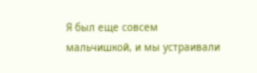Я был еще совсем мальчишкой, и мы устраивали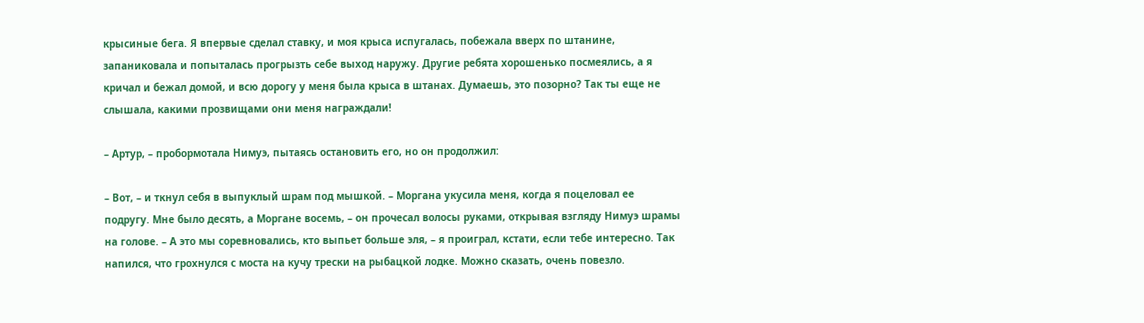крысиные бега. Я впервые сделал ставку, и моя крыса испугалась, побежала вверх по штанине, запаниковала и попыталась прогрызть себе выход наружу. Другие ребята хорошенько посмеялись, а я кричал и бежал домой, и всю дорогу у меня была крыса в штанах. Думаешь, это позорно? Так ты еще не слышала, какими прозвищами они меня награждали!

– Артур, – пробормотала Нимуэ, пытаясь остановить его, но он продолжил:

– Вот, – и ткнул себя в выпуклый шрам под мышкой. – Моргана укусила меня, когда я поцеловал ее подругу. Мне было десять, а Моргане восемь, – он прочесал волосы руками, открывая взгляду Нимуэ шрамы на голове. – А это мы соревновались, кто выпьет больше эля, – я проиграл, кстати, если тебе интересно. Так напился, что грохнулся с моста на кучу трески на рыбацкой лодке. Можно сказать, очень повезло.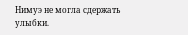Нимуэ не могла сдержать улыбки.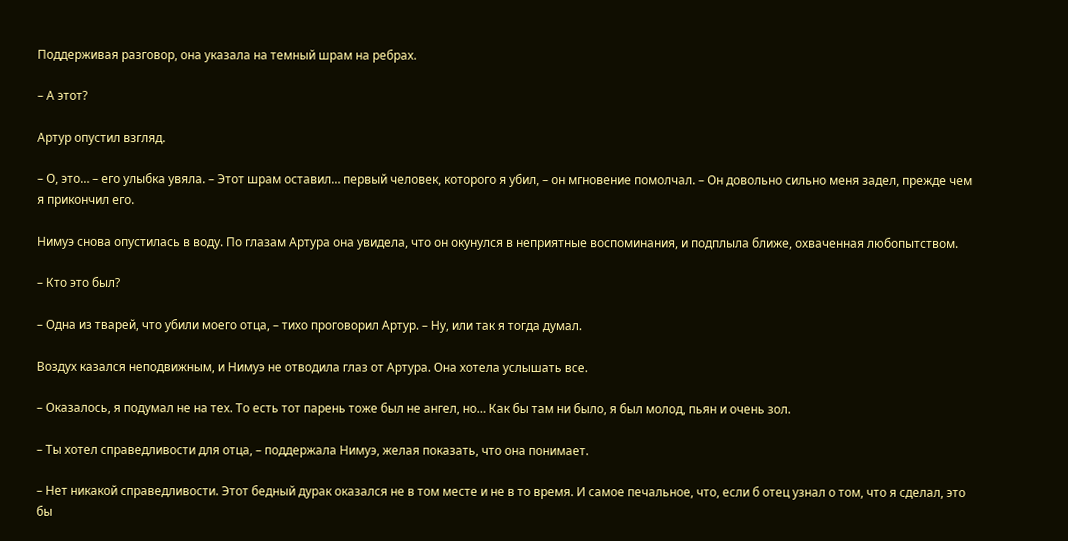Поддерживая разговор, она указала на темный шрам на ребрах.

– А этот?

Артур опустил взгляд.

– О, это… – его улыбка увяла. – Этот шрам оставил… первый человек, которого я убил, – он мгновение помолчал. – Он довольно сильно меня задел, прежде чем я прикончил его.

Нимуэ снова опустилась в воду. По глазам Артура она увидела, что он окунулся в неприятные воспоминания, и подплыла ближе, охваченная любопытством.

– Кто это был?

– Одна из тварей, что убили моего отца, – тихо проговорил Артур. – Ну, или так я тогда думал.

Воздух казался неподвижным, и Нимуэ не отводила глаз от Артура. Она хотела услышать все.

– Оказалось, я подумал не на тех. То есть тот парень тоже был не ангел, но… Как бы там ни было, я был молод, пьян и очень зол.

– Ты хотел справедливости для отца, – поддержала Нимуэ, желая показать, что она понимает.

– Нет никакой справедливости. Этот бедный дурак оказался не в том месте и не в то время. И самое печальное, что, если б отец узнал о том, что я сделал, это бы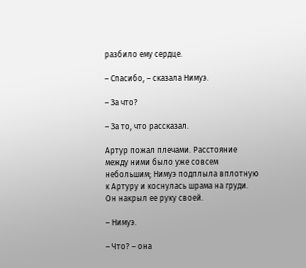разбило ему сердце.

– Спасибо, – сказала Нимуэ.

– За что?

– За то, что рассказал.

Артур пожал плечами. Расстояние между ними было уже совсем небольшим; Нимуэ подплыла вплотную к Артуру и коснулась шрама на груди. Он накрыл ее руку своей.

– Нимуэ.

– Что? – она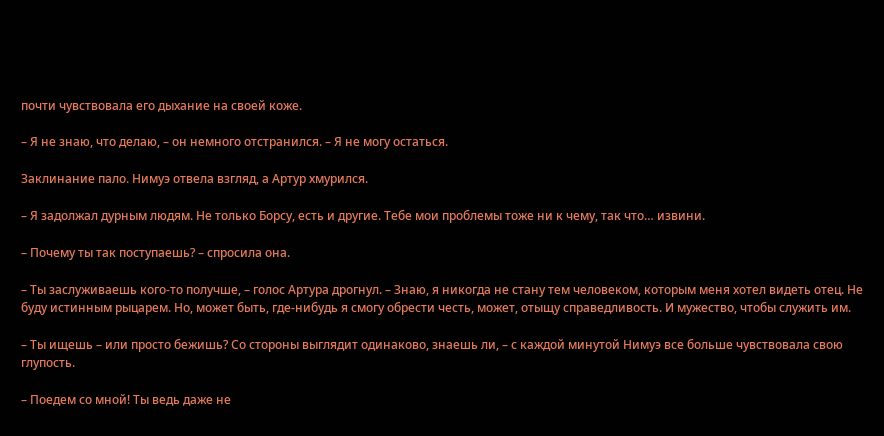почти чувствовала его дыхание на своей коже.

– Я не знаю, что делаю, – он немного отстранился. – Я не могу остаться.

Заклинание пало. Нимуэ отвела взгляд, а Артур хмурился.

– Я задолжал дурным людям. Не только Борсу, есть и другие. Тебе мои проблемы тоже ни к чему, так что… извини.

– Почему ты так поступаешь? – спросила она.

– Ты заслуживаешь кого-то получше, – голос Артура дрогнул. – Знаю, я никогда не стану тем человеком, которым меня хотел видеть отец. Не буду истинным рыцарем. Но, может быть, где-нибудь я смогу обрести честь, может, отыщу справедливость. И мужество, чтобы служить им.

– Ты ищешь – или просто бежишь? Со стороны выглядит одинаково, знаешь ли, – с каждой минутой Нимуэ все больше чувствовала свою глупость.

– Поедем со мной! Ты ведь даже не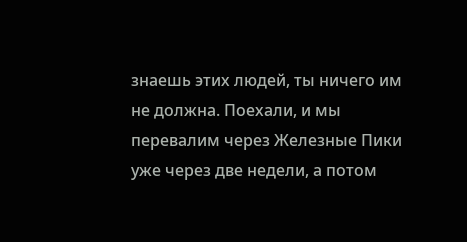знаешь этих людей, ты ничего им не должна. Поехали, и мы перевалим через Железные Пики уже через две недели, а потом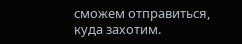сможем отправиться, куда захотим.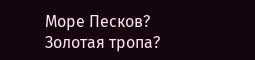Море Песков? Золотая тропа?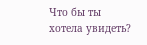Что бы ты хотела увидеть?